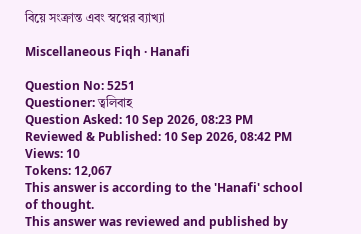বিয়ে সংক্রান্ত এবং স্বপ্নের ব্যাখ্যা

Miscellaneous Fiqh · Hanafi

Question No: 5251
Questioner: ত্বলিবাহ
Question Asked: 10 Sep 2026, 08:23 PM
Reviewed & Published: 10 Sep 2026, 08:42 PM
Views: 10
Tokens: 12,067
This answer is according to the 'Hanafi' school of thought.
This answer was reviewed and published by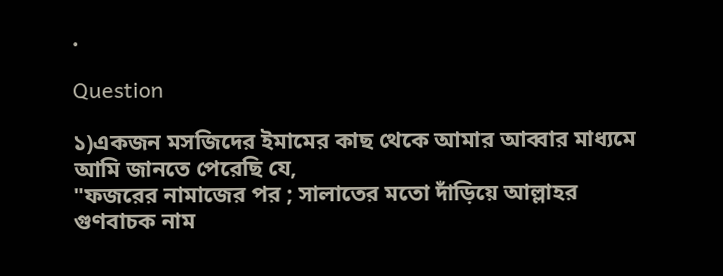.

Question

১)একজন মসজিদের ইমামের কাছ থেকে আমার আব্বা‌র মাধ্যমে আমি জানতে পেরেছি যে,
"ফজরের নামাজের পর ; সালাতের মতো দাঁড়িয়ে আল্লাহর গুণবাচক নাম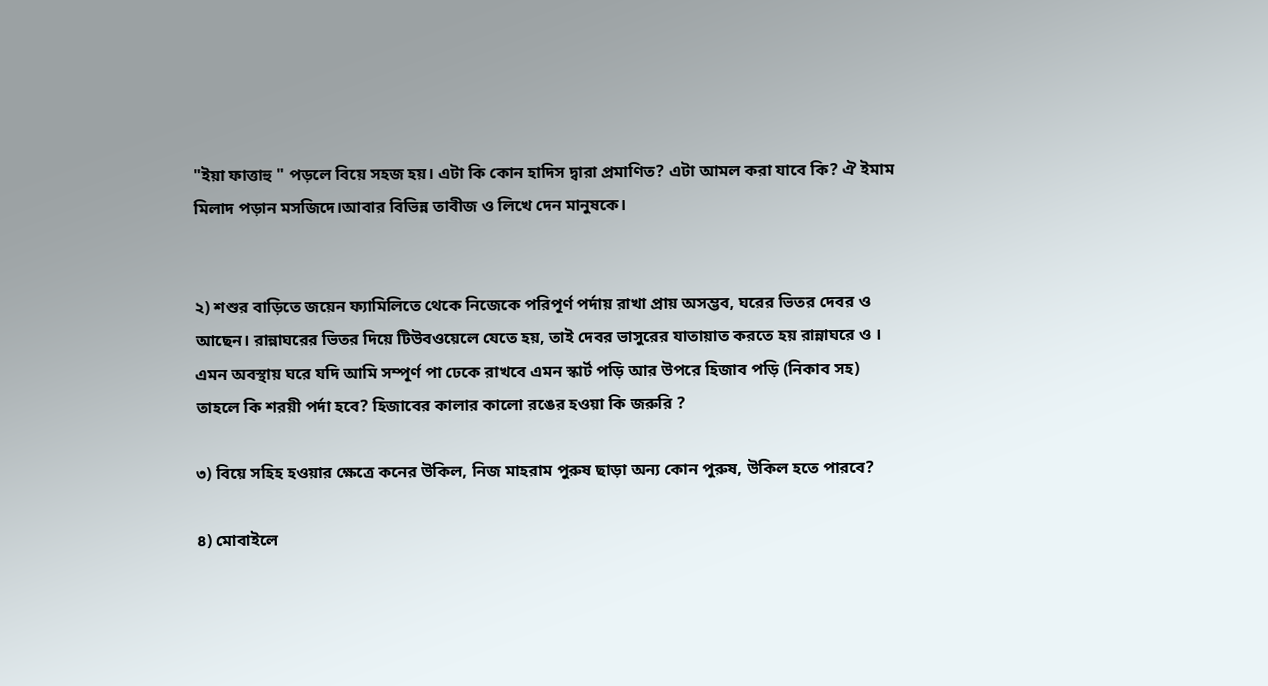"ইয়া ফাত্তাহু " পড়লে বিয়ে সহজ হয়। এটা কি কোন হাদিস দ্বারা প্রমাণিত? এটা আমল করা যাবে কি? ঐ ইমাম মিলাদ পড়ান মসজিদে।আবার বিভিন্ন তাবীজ ও লিখে দেন মানুষকে।


২) শশুর বাড়িতে জয়েন ফ্যামিলিতে থেকে নিজেকে পরিপূর্ণ পর্দায় রাখা প্রায় অসম্ভব, ঘরের ভিতর দেবর ও আছেন। রান্নাঘরের ভিতর দিয়ে টিউব‌ওয়েলে যেতে হয়, তাই দেবর ভাসুরের যাতায়াত করতে হয় রান্নাঘরে ও । এমন অবস্থায় ঘরে যদি আমি সম্পূর্ণ পা ঢেকে রাখবে এমন স্কার্ট পড়ি আর উপরে হিজাব পড়ি (নিকাব সহ) তাহলে‌‌ কি‌ শরয়ী পর্দা‌ হবে? হিজাবের কালার কালো রঙের হ‌ওয়া কি জরুরি ?

৩) বিয়ে সহিহ হ‌ওয়ার ক্ষেত্রে কনের উকিল, নিজ মাহরাম পুরুষ ছাড়া অন্য কোন পুরুষ, উকিল হতে পারবে?

৪) মোবাইলে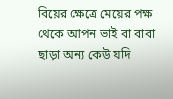বিয়ের ক্ষেত্রে মেয়ের পক্ষ থেকে আপন ভাই বা বাবা ছাড়া অন্য কেউ যদি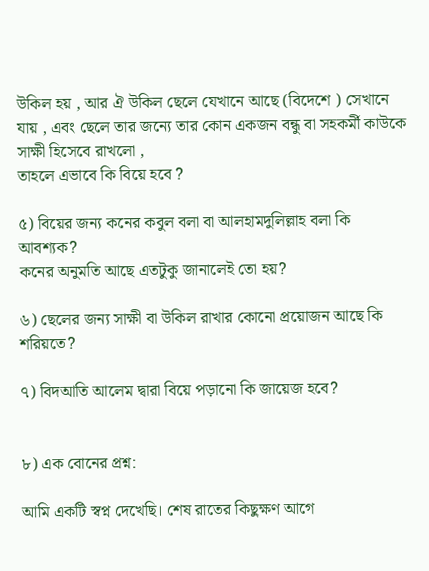উকিল হয় , আর ঐ উকিল ছেলে যেখানে আছে (বিদেশে ) সেখানে যায় , এবং ছেলে তার জন্যে তার কোন একজন বন্ধু বা সহকর্মী কাউকে সাক্ষী হিসেবে রাখলো ,
তাহলে এভাবে কি বিয়ে হবে ?

৫) বিয়ের জন্য কনের কবুল বলা বা আলহামদুলিল্লাহ বলা কি আবশ্যক?
কনের অনুমতি আছে এতটুকু জানালেই তো হয়?

৬) ছেলের জন্য সাক্ষী বা উকিল রাখার কোনো প্রয়োজন আছে কি শরিয়তে?

৭) বিদ‌আতি আলেম দ্বারা বিয়ে পড়ানো কি জায়েজ হবে?


৮) এক বোনের প্রশ্ন:

আমি একটি স্বপ্ন দেখেছি। শেষ রাতের কিছুক্ষণ আগে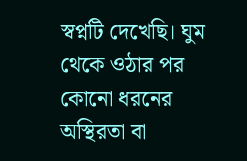স্বপ্নটি দেখেছি। ঘুম থেকে ওঠার পর কোনো ধরনের অস্থিরতা বা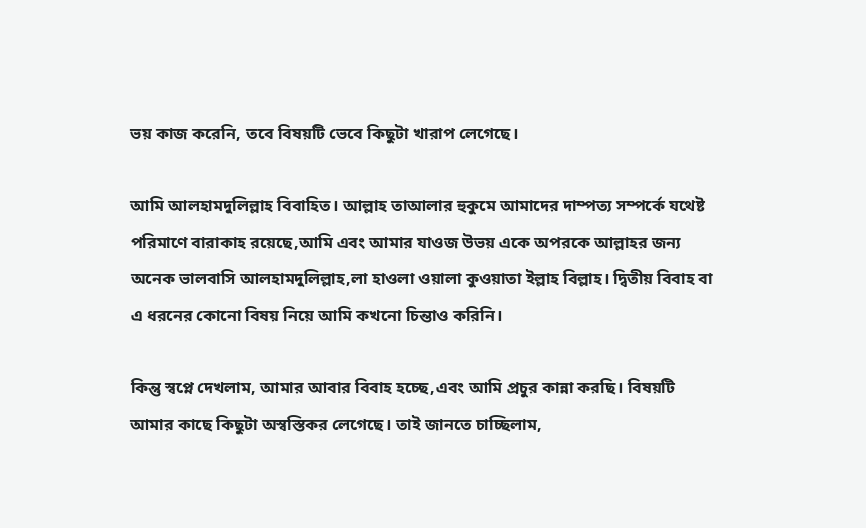ভয় কাজ করেনি, তবে বিষয়টি ভেবে কিছুটা খারাপ লেগেছে।

আমি আলহামদুলিল্লাহ বিবাহিত। আল্লাহ তাআলার হুকুমে আমাদের দাম্পত্য সম্পর্কে যথেষ্ট পরিমাণে বারাকাহ রয়েছে,আমি এবং আমার যাওজ উভয় একে অপরকে আল্লাহর জন্য অনেক ভালবাসি আলহামদুলিল্লাহ,লা হাওলা ওয়ালা কুওয়াতা ইল্লাহ বিল্লাহ। দ্বিতীয় বিবাহ বা এ ধরনের কোনো বিষয় নিয়ে আমি কখনো চিন্তাও করিনি।

কিন্তু স্বপ্নে দেখলাম, আমার আবার বিবাহ হচ্ছে,এবং আমি প্রচুর কান্না করছি। বিষয়টি আমার কাছে কিছুটা অস্বস্তিকর লেগেছে। তাই জানতে চাচ্ছিলাম,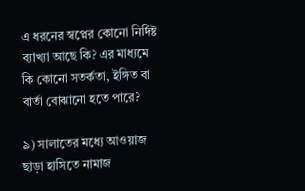এ ধরনের স্বপ্নের কোনো নির্দিষ্ট ব্যাখ্যা আছে কি? এর মাধ্যমে কি কোনো সতর্কতা, ইঙ্গিত বা বার্তা বোঝানো হতে পারে?

৯) সালাতের মধ্যে আওয়াজ ছাড়া হাসিতে নামাজ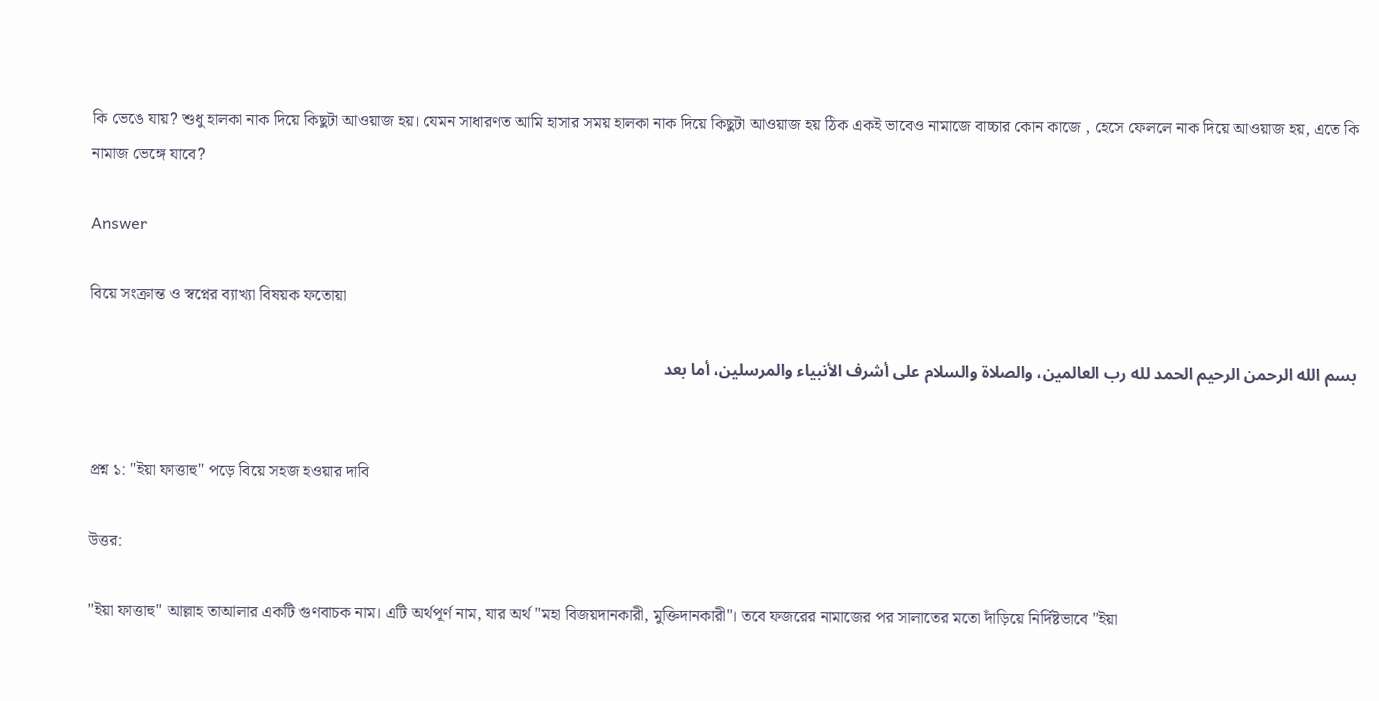কি ভেঙে যায়? শুধু হালকা নাক দিয়ে কিছুটা আওয়াজ হয়। যেমন সাধারণত আমি হাসার সময় হালকা নাক দিয়ে কিছুটা আওয়াজ হয় ঠিক একই ভাবেও নামাজে বাচ্চার কোন কাজে , হেসে ফেললে নাক দিয়ে আওয়াজ হয়, এতে কি নামাজ ভেঙ্গে যাবে?

Answer

বিয়ে সংক্রান্ত ও স্বপ্নের ব্যাখ্যা বিষয়ক ফতোয়া

بسم الله الرحمن الرحيم الحمد لله رب العالمين، والصلاة والسلام على أشرف الأنبياء والمرسلين، أما بعد


প্রশ্ন ১: "ইয়া ফাত্তাহু" পড়ে বিয়ে সহজ হওয়ার দাবি

উত্তর:

"ইয়া ফাত্তাহু" আল্লাহ তাআলার একটি গুণবাচক নাম। এটি অর্থপূর্ণ নাম, যার অর্থ "মহা বিজয়দানকারী, মুক্তিদানকারী"। তবে ফজরের নামাজের পর সালাতের মতো দাঁড়িয়ে নির্দিষ্টভাবে "ইয়া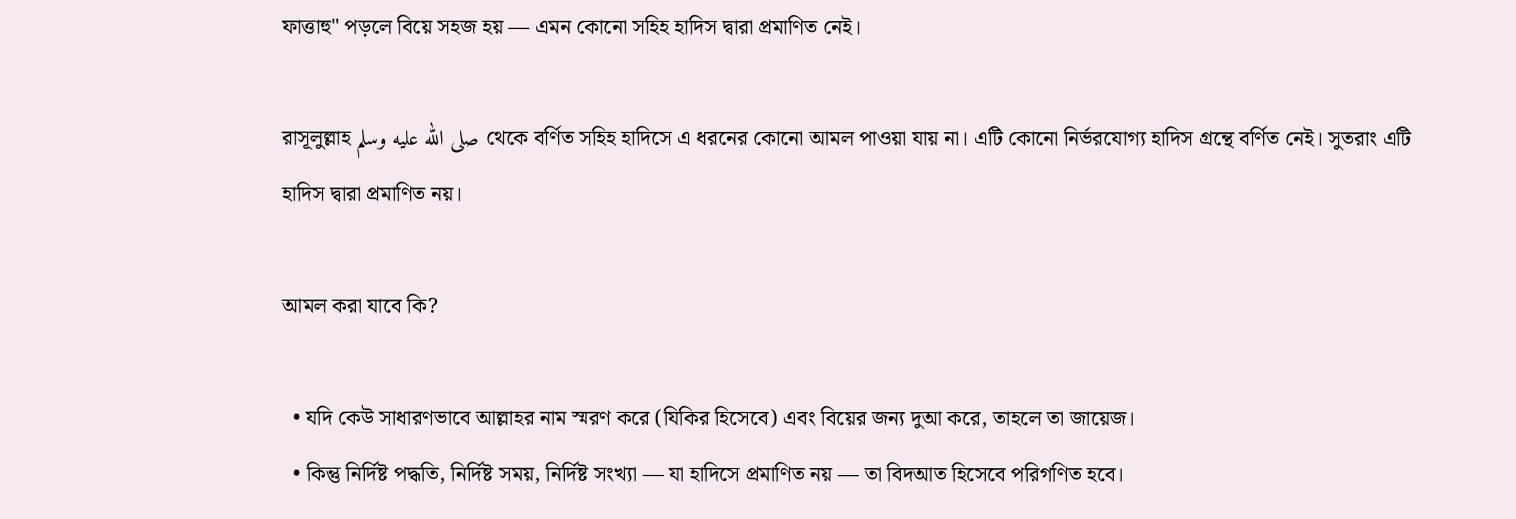ফাত্তাহু" পড়লে বিয়ে সহজ হয় — এমন কোনো সহিহ হাদিস দ্বারা প্রমাণিত নেই।

রাসূলুল্লাহ صلى الله عليه وسلم থেকে বর্ণিত সহিহ হাদিসে এ ধরনের কোনো আমল পাওয়া যায় না। এটি কোনো নির্ভরযোগ্য হাদিস গ্রন্থে বর্ণিত নেই। সুতরাং এটি হাদিস দ্বারা প্রমাণিত নয়।

আমল করা যাবে কি?

  • যদি কেউ সাধারণভাবে আল্লাহর নাম স্মরণ করে (যিকির হিসেবে) এবং বিয়ের জন্য দুআ করে, তাহলে তা জায়েজ।
  • কিন্তু নির্দিষ্ট পদ্ধতি, নির্দিষ্ট সময়, নির্দিষ্ট সংখ্যা — যা হাদিসে প্রমাণিত নয় — তা বিদআত হিসেবে পরিগণিত হবে।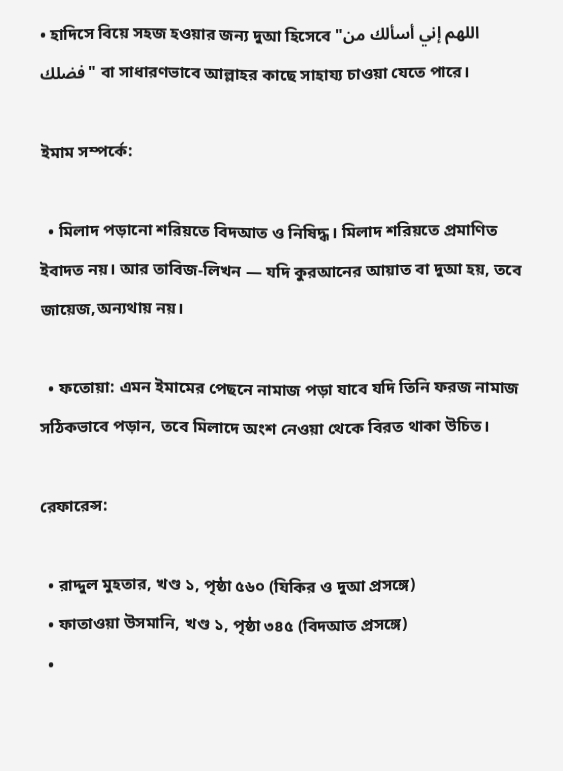• হাদিসে বিয়ে সহজ হওয়ার জন্য দুআ হিসেবে "اللهم إني أسألك من فضلك" বা সাধারণভাবে আল্লাহর কাছে সাহায্য চাওয়া যেতে পারে।

ইমাম সম্পর্কে:

  • মিলাদ পড়ানো শরিয়তে বিদআত ও নিষিদ্ধ। মিলাদ শরিয়তে প্রমাণিত ইবাদত নয়। আর তাবিজ-লিখন — যদি কুরআনের আয়াত বা দুআ হয়, তবে জায়েজ,অন্যথায় নয়।

  • ফতোয়া: এমন ইমামের পেছনে নামাজ পড়া যাবে যদি তিনি ফরজ নামাজ সঠিকভাবে পড়ান, তবে মিলাদে অংশ নেওয়া থেকে বিরত থাকা উচিত।

রেফারেন্স:

  • রাদ্দুল মুহতার, খণ্ড ১, পৃষ্ঠা ৫৬০ (যিকির ও দুআ প্রসঙ্গে)
  • ফাতাওয়া উসমানি, খণ্ড ১, পৃষ্ঠা ৩৪৫ (বিদআত প্রসঙ্গে)
  •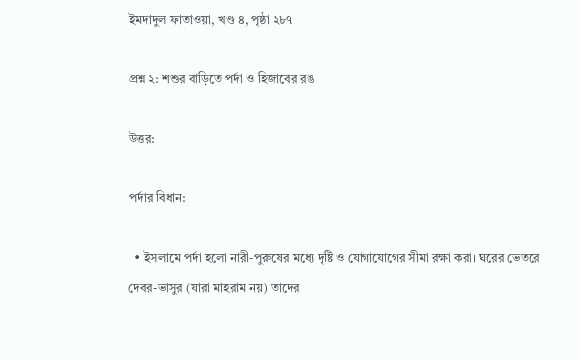ইমদাদুল ফাতাওয়া, খণ্ড ৪, পৃষ্ঠা ২৮৭

প্রশ্ন ২: শশুর বাড়িতে পর্দা ও হিজাবের রঙ

উত্তর:

পর্দার বিধান:

  • ইসলামে পর্দা হলো নারী-পুরুষের মধ্যে দৃষ্টি ও যোগাযোগের সীমা রক্ষা করা। ঘরের ভেতরে দেবর-ভাসুর (যারা মাহরাম নয়) তাদের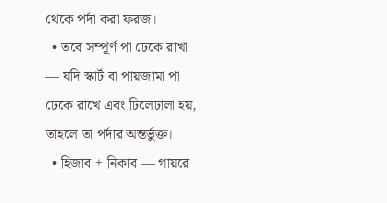থেকে পর্দা করা ফরজ।
  • তবে সম্পূর্ণ পা ঢেকে রাখা — যদি স্কার্ট বা পায়জামা পা ঢেকে রাখে এবং ঢিলেঢালা হয়, তাহলে তা পর্দার অন্তর্ভুক্ত।
  • হিজাব + নিকাব — গায়রে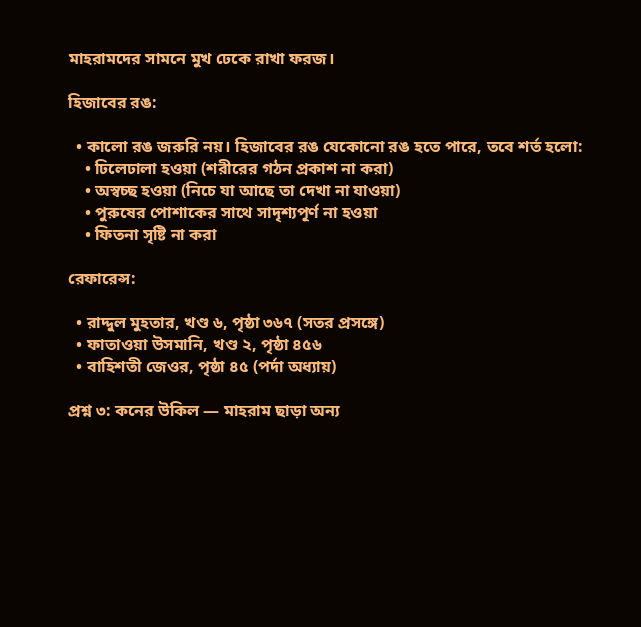মাহরামদের সামনে মুখ ঢেকে রাখা ফরজ।

হিজাবের রঙ:

  • কালো রঙ জরুরি নয়। হিজাবের রঙ যেকোনো রঙ হতে পারে, তবে শর্ত হলো:
    • ঢিলেঢালা হওয়া (শরীরের গঠন প্রকাশ না করা)
    • অস্বচ্ছ হওয়া (নিচে যা আছে তা দেখা না যাওয়া)
    • পুরুষের পোশাকের সাথে সাদৃশ্যপূর্ণ না হওয়া
    • ফিতনা সৃষ্টি না করা

রেফারেন্স:

  • রাদ্দুল মুহতার, খণ্ড ৬, পৃষ্ঠা ৩৬৭ (সতর প্রসঙ্গে)
  • ফাতাওয়া উসমানি, খণ্ড ২, পৃষ্ঠা ৪৫৬
  • বাহিশতী জেওর, পৃষ্ঠা ৪৫ (পর্দা অধ্যায়)

প্রশ্ন ৩: কনের উকিল — মাহরাম ছাড়া অন্য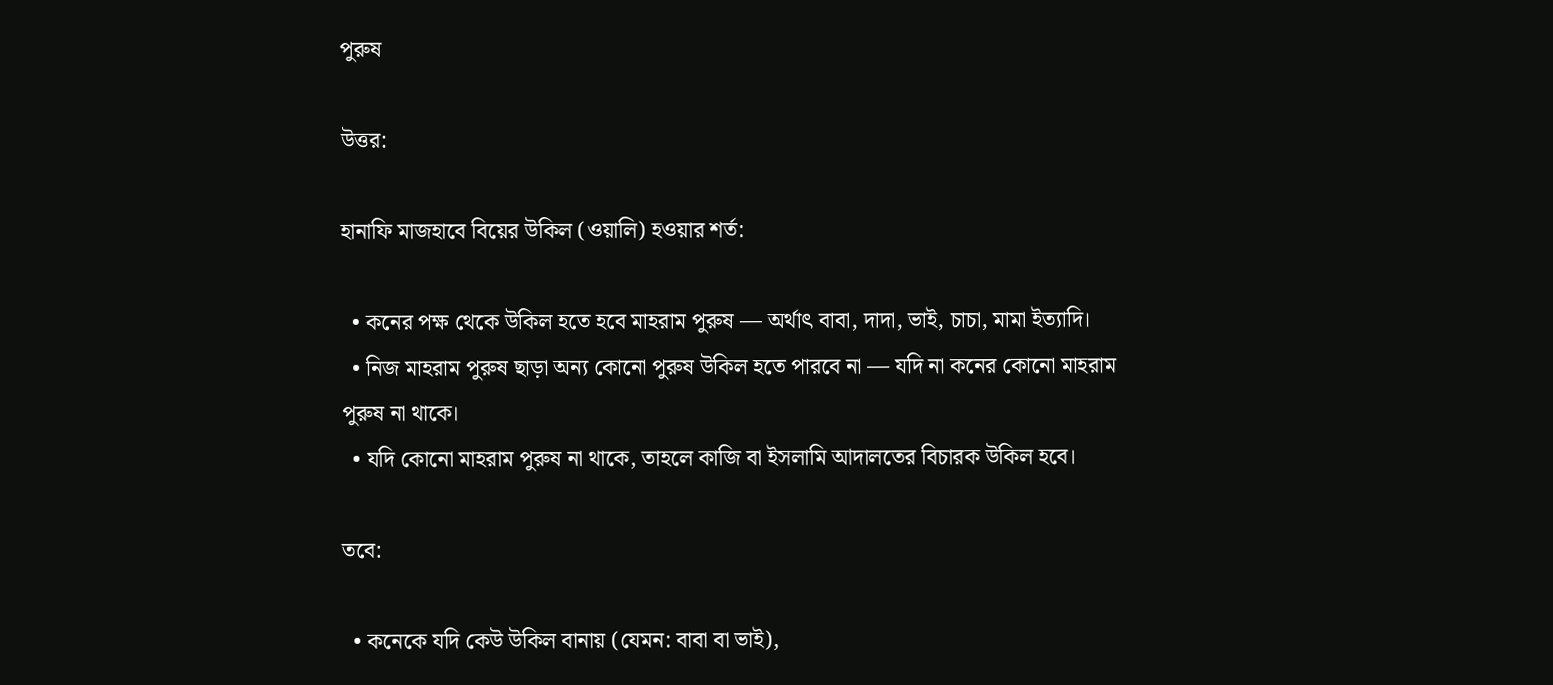পুরুষ

উত্তর:

হানাফি মাজহাবে বিয়ের উকিল (ওয়ালি) হওয়ার শর্ত:

  • কনের পক্ষ থেকে উকিল হতে হবে মাহরাম পুরুষ — অর্থাৎ বাবা, দাদা, ভাই, চাচা, মামা ইত্যাদি।
  • নিজ মাহরাম পুরুষ ছাড়া অন্য কোনো পুরুষ উকিল হতে পারবে না — যদি না কনের কোনো মাহরাম পুরুষ না থাকে।
  • যদি কোনো মাহরাম পুরুষ না থাকে, তাহলে কাজি বা ইসলামি আদালতের বিচারক উকিল হবে।

তবে:

  • কনেকে যদি কেউ উকিল বানায় (যেমন: বাবা বা ভাই),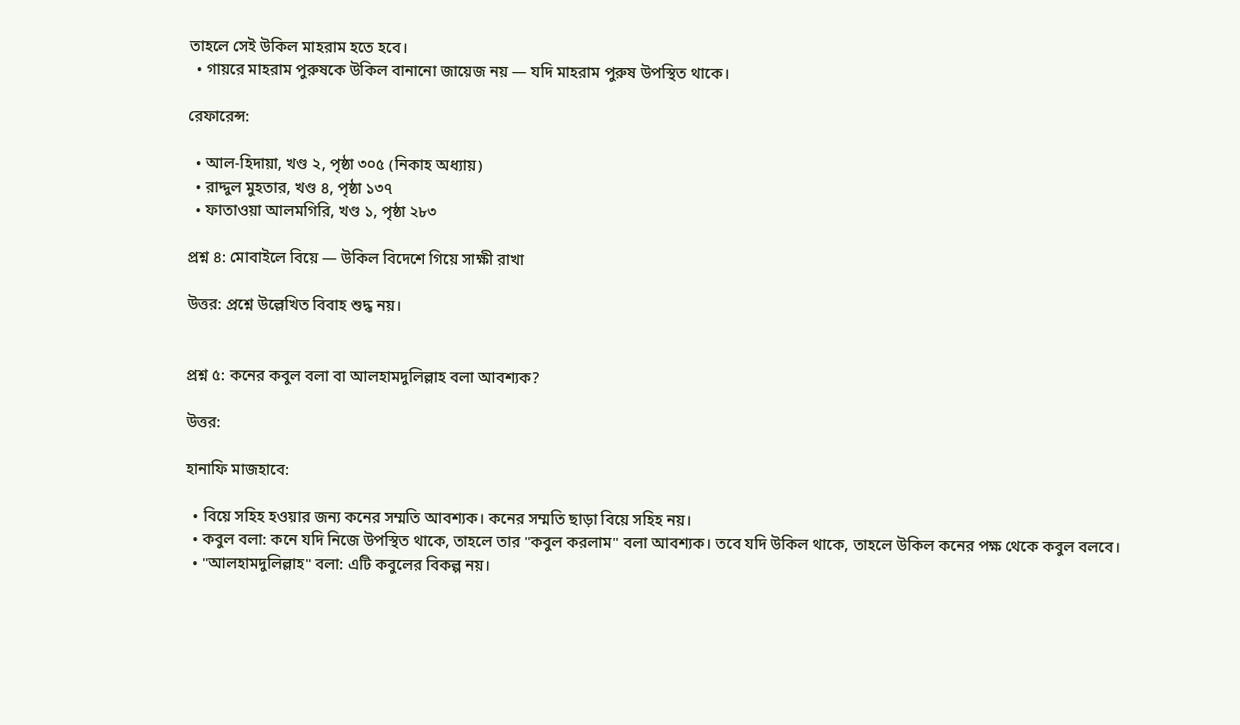তাহলে সেই উকিল মাহরাম হতে হবে।
  • গায়রে মাহরাম পুরুষকে উকিল বানানো জায়েজ নয় — যদি মাহরাম পুরুষ উপস্থিত থাকে।

রেফারেন্স:

  • আল-হিদায়া, খণ্ড ২, পৃষ্ঠা ৩০৫ (নিকাহ অধ্যায়)
  • রাদ্দুল মুহতার, খণ্ড ৪, পৃষ্ঠা ১৩৭
  • ফাতাওয়া আলমগিরি, খণ্ড ১, পৃষ্ঠা ২৮৩

প্রশ্ন ৪: মোবাইলে বিয়ে — উকিল বিদেশে গিয়ে সাক্ষী রাখা

উত্তর: প্রশ্নে উল্লেখিত বিবাহ শুদ্ধ নয়।


প্রশ্ন ৫: কনের কবুল বলা বা আলহামদুলিল্লাহ বলা আবশ্যক?

উত্তর:

হানাফি মাজহাবে:

  • বিয়ে সহিহ হওয়ার জন্য কনের সম্মতি আবশ্যক। কনের সম্মতি ছাড়া বিয়ে সহিহ নয়।
  • কবুল বলা: কনে যদি নিজে উপস্থিত থাকে, তাহলে তার "কবুল করলাম" বলা আবশ্যক। তবে যদি উকিল থাকে, তাহলে উকিল কনের পক্ষ থেকে কবুল বলবে।
  • "আলহামদুলিল্লাহ" বলা: এটি কবুলের বিকল্প নয়।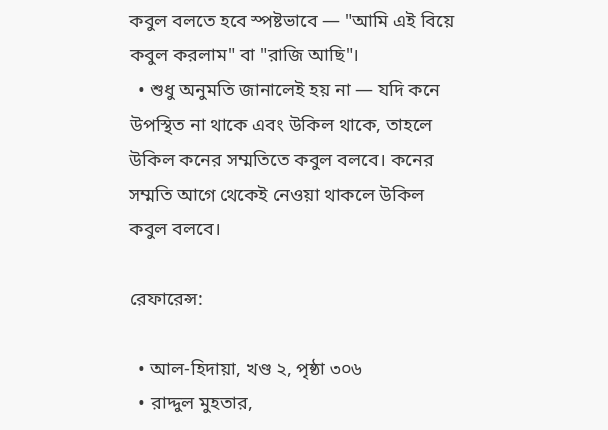কবুল বলতে হবে স্পষ্টভাবে — "আমি এই বিয়ে কবুল করলাম" বা "রাজি আছি"।
  • শুধু অনুমতি জানালেই হয় না — যদি কনে উপস্থিত না থাকে এবং উকিল থাকে, তাহলে উকিল কনের সম্মতিতে কবুল বলবে। কনের সম্মতি আগে থেকেই নেওয়া থাকলে উকিল কবুল বলবে।

রেফারেন্স:

  • আল-হিদায়া, খণ্ড ২, পৃষ্ঠা ৩০৬
  • রাদ্দুল মুহতার,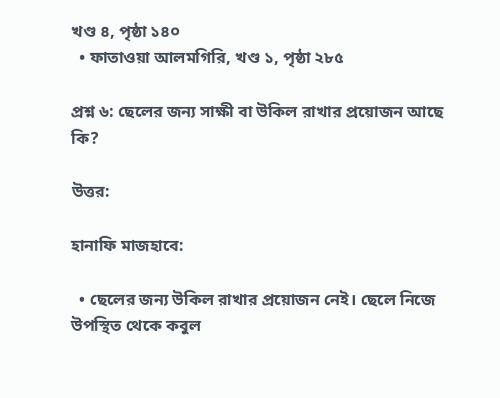খণ্ড ৪, পৃষ্ঠা ১৪০
  • ফাতাওয়া আলমগিরি, খণ্ড ১, পৃষ্ঠা ২৮৫

প্রশ্ন ৬: ছেলের জন্য সাক্ষী বা উকিল রাখার প্রয়োজন আছে কি?

উত্তর:

হানাফি মাজহাবে:

  • ছেলের জন্য উকিল রাখার প্রয়োজন নেই। ছেলে নিজে উপস্থিত থেকে কবুল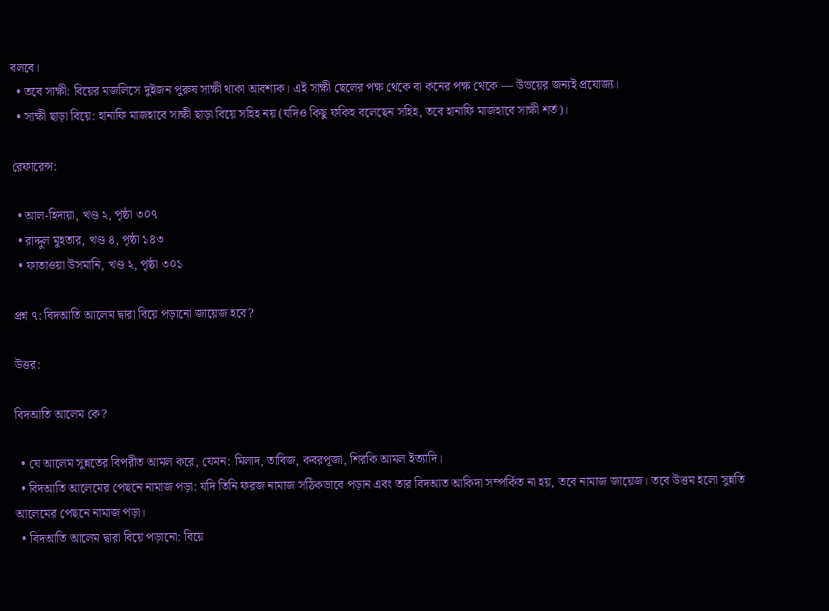বলবে।
  • তবে সাক্ষী: বিয়ের মজলিসে দুইজন পুরুষ সাক্ষী থাকা আবশ্যক। এই সাক্ষী ছেলের পক্ষ থেকে বা কনের পক্ষ থেকে — উভয়ের জন্যই প্রযোজ্য।
  • সাক্ষী ছাড়া বিয়ে: হানাফি মাজহাবে সাক্ষী ছাড়া বিয়ে সহিহ নয় (যদিও কিছু ফকিহ বলেছেন সহিহ, তবে হানাফি মাজহাবে সাক্ষী শর্ত)।

রেফারেন্স:

  • আল-হিদায়া, খণ্ড ২, পৃষ্ঠা ৩০৭
  • রাদ্দুল মুহতার, খণ্ড ৪, পৃষ্ঠা ১৪৩
  • ফাতাওয়া উসমানি, খণ্ড ২, পৃষ্ঠা ৩০১

প্রশ্ন ৭: বিদআতি আলেম দ্বারা বিয়ে পড়ানো জায়েজ হবে?

উত্তর:

বিদআতি আলেম কে?

  • যে আলেম সুন্নতের বিপরীত আমল করে, যেমন: মিলাদ, তাবিজ, কবরপূজা, শিরকি আমল ইত্যাদি।
  • বিদআতি আলেমের পেছনে নামাজ পড়া: যদি তিনি ফরজ নামাজ সঠিকভাবে পড়ান এবং তার বিদআত আকিদা সম্পর্কিত না হয়, তবে নামাজ জায়েজ। তবে উত্তম হলো সুন্নতি আলেমের পেছনে নামাজ পড়া।
  • বিদআতি আলেম দ্বারা বিয়ে পড়ানো: বিয়ে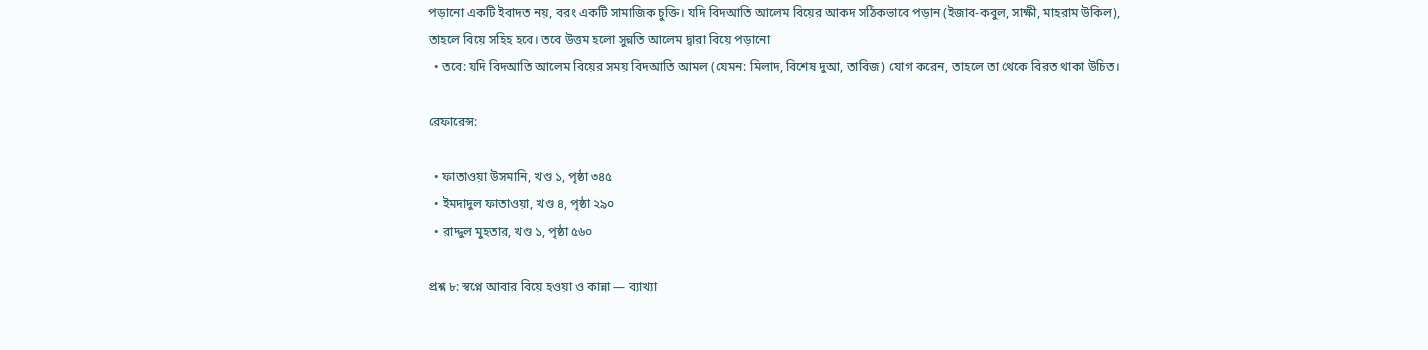পড়ানো একটি ইবাদত নয়, বরং একটি সামাজিক চুক্তি। যদি বিদআতি আলেম বিয়ের আকদ সঠিকভাবে পড়ান (ইজাব-কবুল, সাক্ষী, মাহরাম উকিল), তাহলে বিয়ে সহিহ হবে। তবে উত্তম হলো সুন্নতি আলেম দ্বারা বিয়ে পড়ানো
  • তবে: যদি বিদআতি আলেম বিয়ের সময় বিদআতি আমল (যেমন: মিলাদ, বিশেষ দুআ, তাবিজ) যোগ করেন, তাহলে তা থেকে বিরত থাকা উচিত।

রেফারেন্স:

  • ফাতাওয়া উসমানি, খণ্ড ১, পৃষ্ঠা ৩৪৫
  • ইমদাদুল ফাতাওয়া, খণ্ড ৪, পৃষ্ঠা ২৯০
  • রাদ্দুল মুহতার, খণ্ড ১, পৃষ্ঠা ৫৬০

প্রশ্ন ৮: স্বপ্নে আবার বিয়ে হওয়া ও কান্না — ব্যাখ্যা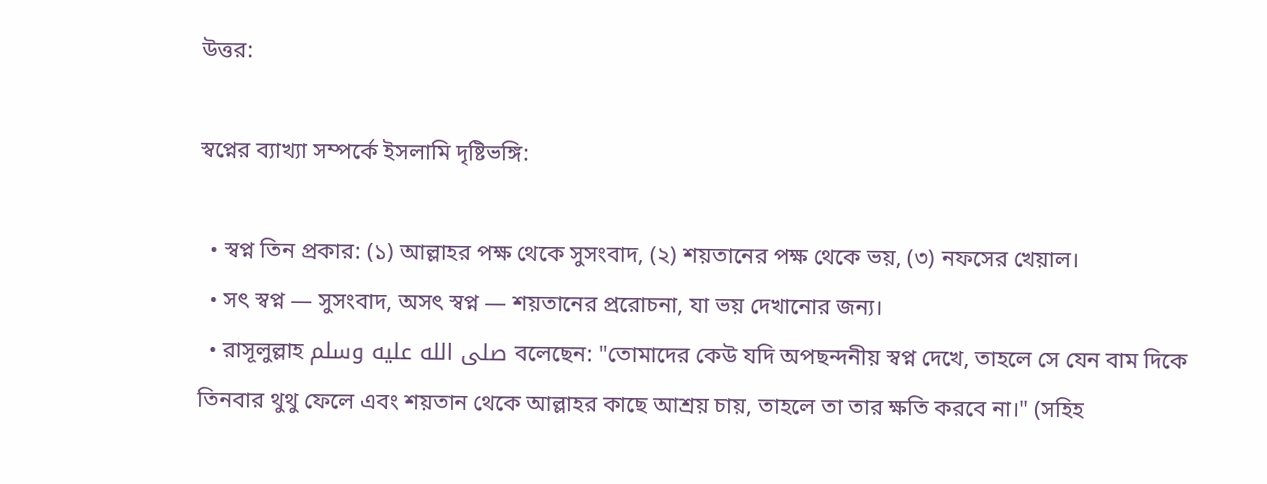উত্তর:

স্বপ্নের ব্যাখ্যা সম্পর্কে ইসলামি দৃষ্টিভঙ্গি:

  • স্বপ্ন তিন প্রকার: (১) আল্লাহর পক্ষ থেকে সুসংবাদ, (২) শয়তানের পক্ষ থেকে ভয়, (৩) নফসের খেয়াল।
  • সৎ স্বপ্ন — সুসংবাদ, অসৎ স্বপ্ন — শয়তানের প্ররোচনা, যা ভয় দেখানোর জন্য।
  • রাসূলুল্লাহ صلى الله عليه وسلم বলেছেন: "তোমাদের কেউ যদি অপছন্দনীয় স্বপ্ন দেখে, তাহলে সে যেন বাম দিকে তিনবার থুথু ফেলে এবং শয়তান থেকে আল্লাহর কাছে আশ্রয় চায়, তাহলে তা তার ক্ষতি করবে না।" (সহিহ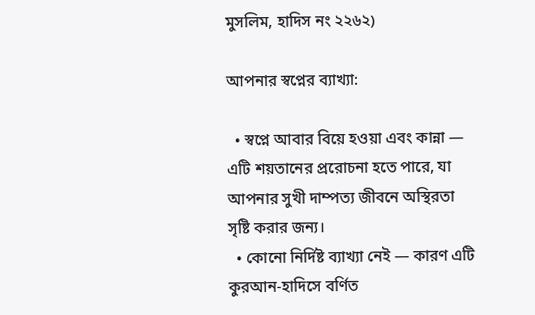মুসলিম, হাদিস নং ২২৬২)

আপনার স্বপ্নের ব্যাখ্যা:

  • স্বপ্নে আবার বিয়ে হওয়া এবং কান্না — এটি শয়তানের প্ররোচনা হতে পারে, যা আপনার সুখী দাম্পত্য জীবনে অস্থিরতা সৃষ্টি করার জন্য।
  • কোনো নির্দিষ্ট ব্যাখ্যা নেই — কারণ এটি কুরআন-হাদিসে বর্ণিত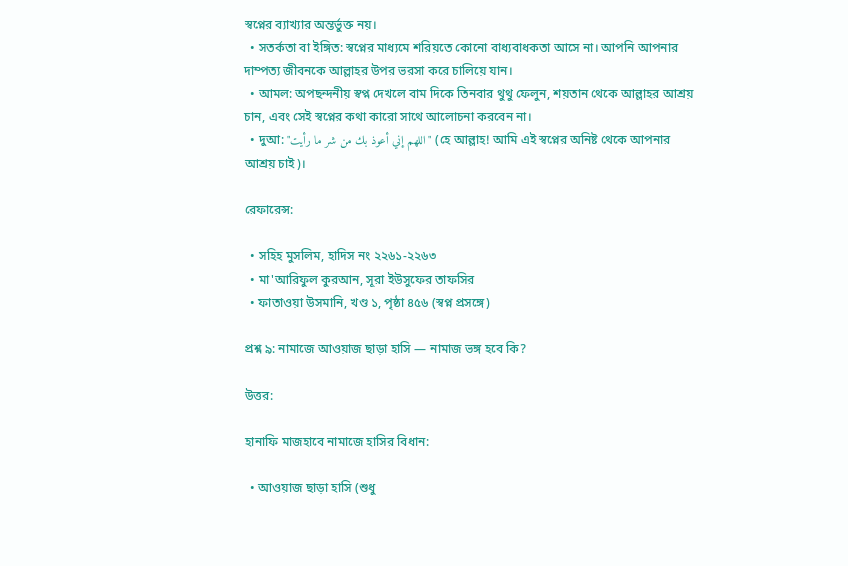স্বপ্নের ব্যাখ্যার অন্তর্ভুক্ত নয়।
  • সতর্কতা বা ইঙ্গিত: স্বপ্নের মাধ্যমে শরিয়তে কোনো বাধ্যবাধকতা আসে না। আপনি আপনার দাম্পত্য জীবনকে আল্লাহর উপর ভরসা করে চালিয়ে যান।
  • আমল: অপছন্দনীয় স্বপ্ন দেখলে বাম দিকে তিনবার থুথু ফেলুন, শয়তান থেকে আল্লাহর আশ্রয় চান, এবং সেই স্বপ্নের কথা কারো সাথে আলোচনা করবেন না।
  • দুআ: "اللهم إني أعوذ بك من شر ما رأيت" (হে আল্লাহ! আমি এই স্বপ্নের অনিষ্ট থেকে আপনার আশ্রয় চাই)।

রেফারেন্স:

  • সহিহ মুসলিম, হাদিস নং ২২৬১-২২৬৩
  • মা'আরিফুল কুরআন, সূরা ইউসুফের তাফসির
  • ফাতাওয়া উসমানি, খণ্ড ১, পৃষ্ঠা ৪৫৬ (স্বপ্ন প্রসঙ্গে)

প্রশ্ন ৯: নামাজে আওয়াজ ছাড়া হাসি — নামাজ ভঙ্গ হবে কি?

উত্তর:

হানাফি মাজহাবে নামাজে হাসির বিধান:

  • আওয়াজ ছাড়া হাসি (শুধু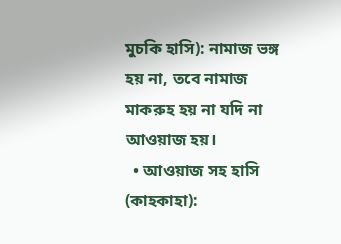মুচকি হাসি): নামাজ ভঙ্গ হয় না, তবে নামাজ মাকরুহ হয় না যদি না আওয়াজ হয়।
  • আওয়াজ সহ হাসি (কাহকাহা):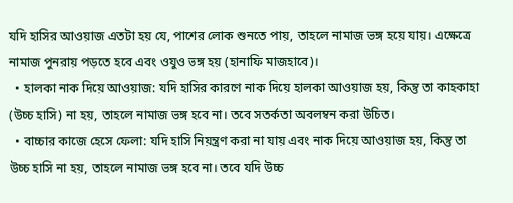যদি হাসির আওয়াজ এতটা হয় যে, পাশের লোক শুনতে পায়, তাহলে নামাজ ভঙ্গ হয়ে যায়। এক্ষেত্রে নামাজ পুনরায় পড়তে হবে এবং ওযুও ভঙ্গ হয় (হানাফি মাজহাবে)।
  • হালকা নাক দিয়ে আওয়াজ: যদি হাসির কারণে নাক দিয়ে হালকা আওয়াজ হয়, কিন্তু তা কাহকাহা (উচ্চ হাসি) না হয়, তাহলে নামাজ ভঙ্গ হবে না। তবে সতর্কতা অবলম্বন করা উচিত।
  • বাচ্চার কাজে হেসে ফেলা: যদি হাসি নিয়ন্ত্রণ করা না যায় এবং নাক দিয়ে আওয়াজ হয়, কিন্তু তা উচ্চ হাসি না হয়, তাহলে নামাজ ভঙ্গ হবে না। তবে যদি উচ্চ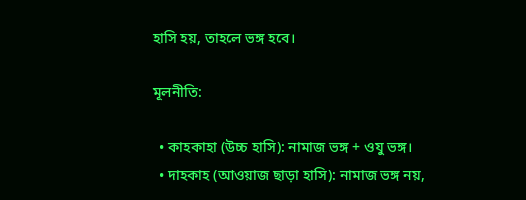হাসি হয়, তাহলে ভঙ্গ হবে।

মূলনীতি:

  • কাহকাহা (উচ্চ হাসি): নামাজ ভঙ্গ + ওযু ভঙ্গ।
  • দাহকাহ (আওয়াজ ছাড়া হাসি): নামাজ ভঙ্গ নয়,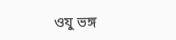ওযু ভঙ্গ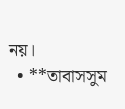নয়।
  • **তাবাসসুম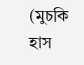(মুচকি হাস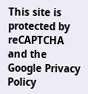This site is protected by reCAPTCHA and the Google Privacy Policy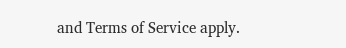and Terms of Service apply.